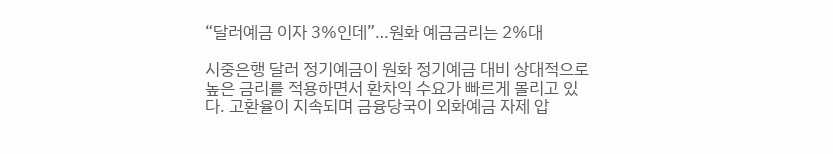“달러예금 이자 3%인데”…원화 예금금리는 2%대

시중은행 달러 정기예금이 원화 정기예금 대비 상대적으로 높은 금리를 적용하면서 환차익 수요가 빠르게 몰리고 있다. 고환율이 지속되며 금융당국이 외화예금 자제 압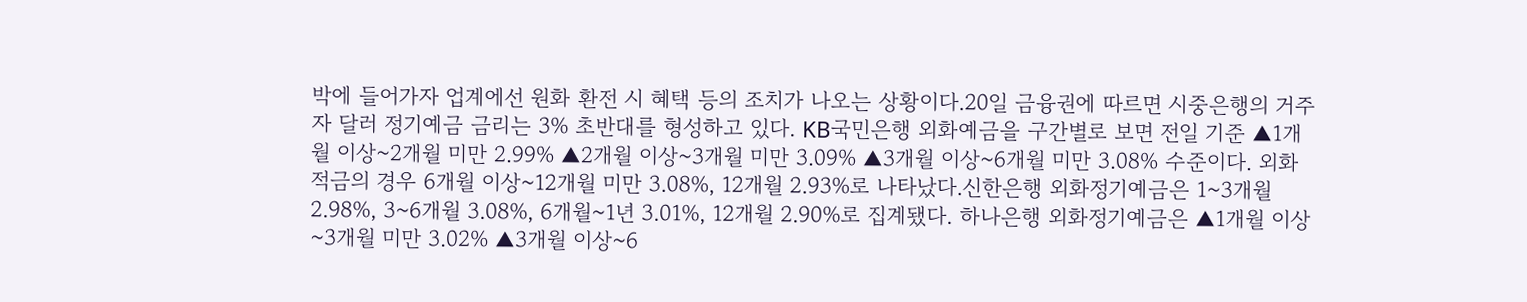박에 들어가자 업계에선 원화 환전 시 혜택 등의 조치가 나오는 상황이다.20일 금융권에 따르면 시중은행의 거주자 달러 정기예금 금리는 3% 초반대를 형성하고 있다. KB국민은행 외화예금을 구간별로 보면 전일 기준 ▲1개월 이상~2개월 미만 2.99% ▲2개월 이상~3개월 미만 3.09% ▲3개월 이상~6개월 미만 3.08% 수준이다. 외화적금의 경우 6개월 이상~12개월 미만 3.08%, 12개월 2.93%로 나타났다.신한은행 외화정기예금은 1~3개월 2.98%, 3~6개월 3.08%, 6개월~1년 3.01%, 12개월 2.90%로 집계됐다. 하나은행 외화정기예금은 ▲1개월 이상~3개월 미만 3.02% ▲3개월 이상~6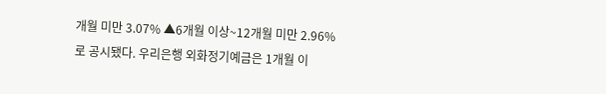개월 미만 3.07% ▲6개월 이상~12개월 미만 2.96%로 공시됐다. 우리은행 외화정기예금은 1개월 이